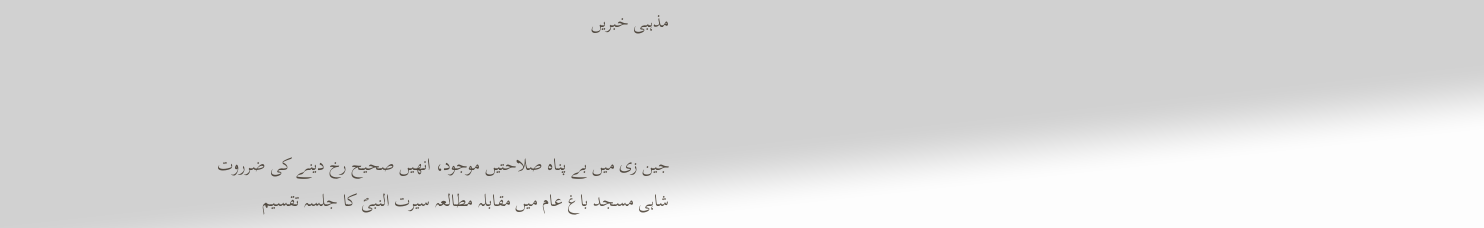مذہبی خبریں



جین زی میں بے پناہ صلاحتیں موجود، انھیں صحیح رخ دینے کی ضرروت
شاہی مسجد باغ عام میں مقابلہ مطالعہ سیرت النبیؐ کا جلسہ تقسیم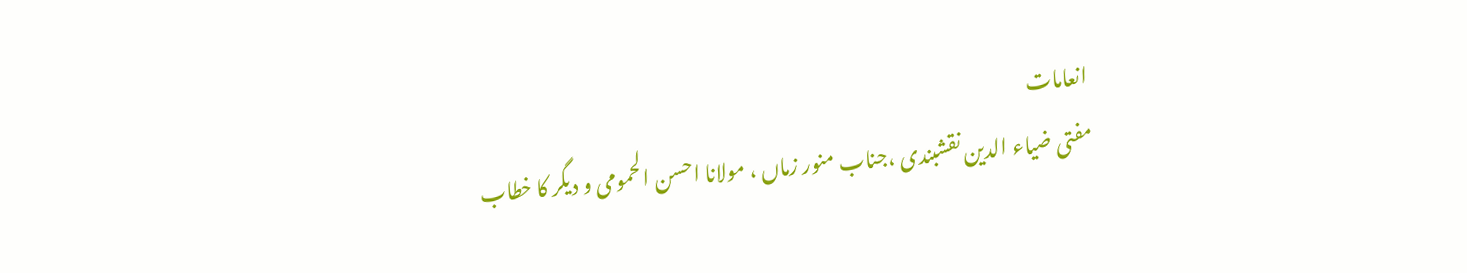انعامات
مفتی ضیاء الدین نقشبندی ،جناب منور زماں ، مولانا احسن الحمومی و دیگر کا خطاب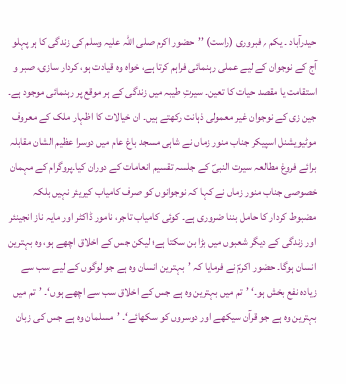حیدرآباد ۔ یکم ؍ فبروری (راست) ’’حضور اکرم صلی اللہ علیہ وسلم کی زندگی کا ہر پہلو آج کے نوجوان کے لیے عملی رہنمائی فراہم کرتا ہے، خواہ وہ قیادت ہو، کردار سازی، صبر و استقامت یا مقصد حیات کا تعین۔ سیرتِ طیبہ میں زندگی کے ہر موقع پر رہنمائی موجود ہے۔ جین زی کے نوجوان غیر معمولی ذہانت رکھتے ہیں۔ ان خیالات کا اظہار ملک کے معروف موٹیویشنل اسپیکر جناب منور زماں نے شاہی مسجد باغ عام میں دوسرا عظیم الشان مقابلہ برائے فروغ مطالعہ سیرت النبیؐ کے جلسہ تقسیم انعامات کے دوران کیا۔پروگرام کے مہمان خصوصی جناب منور زماں نے کہا کہ نوجوانوں کو صرف کامیاب کیریئر نہیں بلکہ مضبوط کردار کا حامل بننا ضروری ہے۔ کوئی کامیاب تاجر، نامور ڈاکٹر اور مایہ ناز انجینئر اور زندگی کے دیگر شعبوں میں بڑا بن سکتا ہے؛ لیکن جس کے اخلاق اچھے ہو، وہ بہترین انسان ہوگا۔ حضور اکرمؐ نے فرمایا کہ ’بہترین انسان وہ ہے جو لوگوں کے لیے سب سے زیادہ نفع بخش ہو۔‘ ’تم میں بہترین وہ ہے جس کے اخلاق سب سے اچھے ہوں‘۔ ’تم میں بہترین وہ ہے جو قرآن سیکھے اور دوسروں کو سکھائے‘۔ ’مسلمان وہ ہے جس کی زبان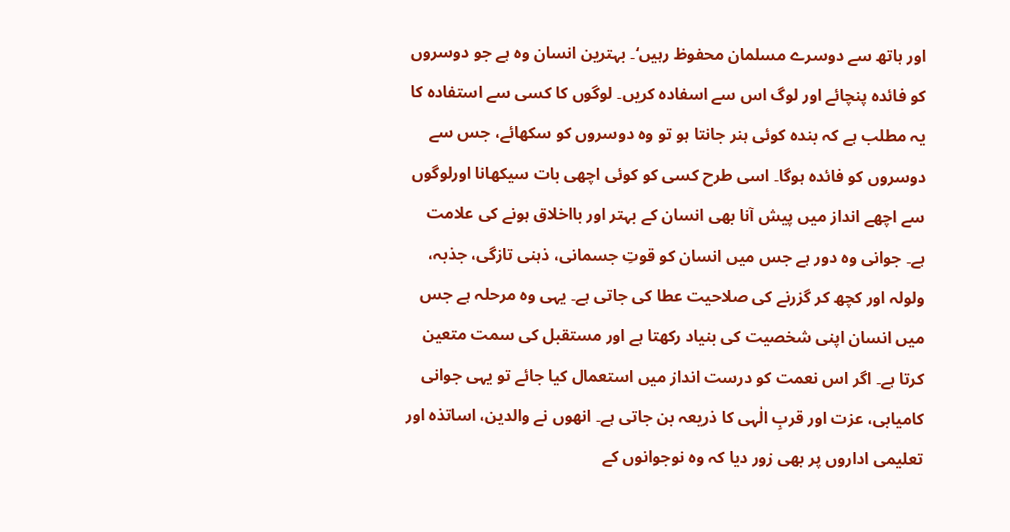اور ہاتھ سے دوسرے مسلمان محفوظ رہیں‘۔ بہترین انسان وہ ہے جو دوسروں کو فائدہ پنچائے اور لوگ اس سے اسفادہ کریں۔ لوگوں کا کسی سے استفادہ کا یہ مطلب ہے کہ بندہ کوئی ہنر جانتا ہو تو وہ دوسروں کو سکھائے، جس سے دوسروں کو فائدہ ہوگا۔ اسی طرح کسی کو کوئی اچھی بات سیکھانا اورلوگوں سے اچھے انداز میں پیش آنا بھی انسان کے بہتر اور بااخلاق ہونے کی علامت ہے۔ جوانی وہ دور ہے جس میں انسان کو قوتِ جسمانی، ذہنی تازگی، جذبہ، ولولہ اور کچھ کر گزرنے کی صلاحیت عطا کی جاتی ہے۔ یہی وہ مرحلہ ہے جس میں انسان اپنی شخصیت کی بنیاد رکھتا ہے اور مستقبل کی سمت متعین کرتا ہے۔ اگر اس نعمت کو درست انداز میں استعمال کیا جائے تو یہی جوانی کامیابی، عزت اور قربِ الٰہی کا ذریعہ بن جاتی ہے۔ انھوں نے والدین، اساتذہ اور تعلیمی اداروں پر بھی زور دیا کہ وہ نوجوانوں کے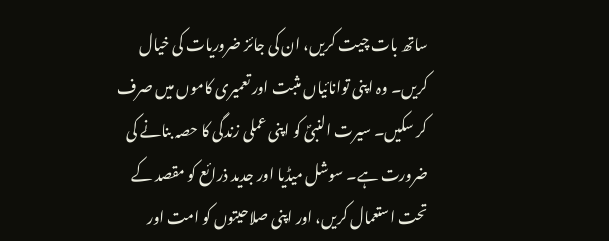ساتھ بات چیت کریں، ان کی جائز ضروریات کی خیال کریں۔ وہ اپنی توانائیاں مثبت اور تعمیری کاموں میں صرف کر سکیں۔ سیرت النبیؐ کو اپنی عملی زندگی کا حصہ بنانے کی ضرورت ہے۔ سوشل میڈیا اور جدید ذرائع کو مقصد کے تحت استعمال کریں، اور اپنی صلاحیتوں کو امت اور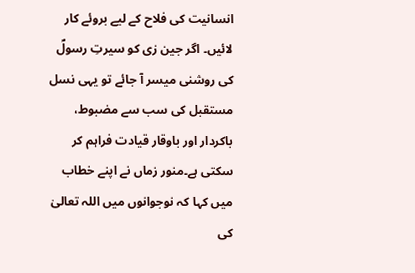انسانیت کی فلاح کے لیے بروئے کار لائیں۔ اگر جین زی کو سیرتِ رسولؐ کی روشنی میسر آ جائے تو یہی نسل مستقبل کی سب سے مضبوط، باکردار اور باوقار قیادت فراہم کر سکتی ہے۔منور زماں نے اپنے خطاب میں کہا کہ نوجوانوں میں اللہ تعالیٰ کی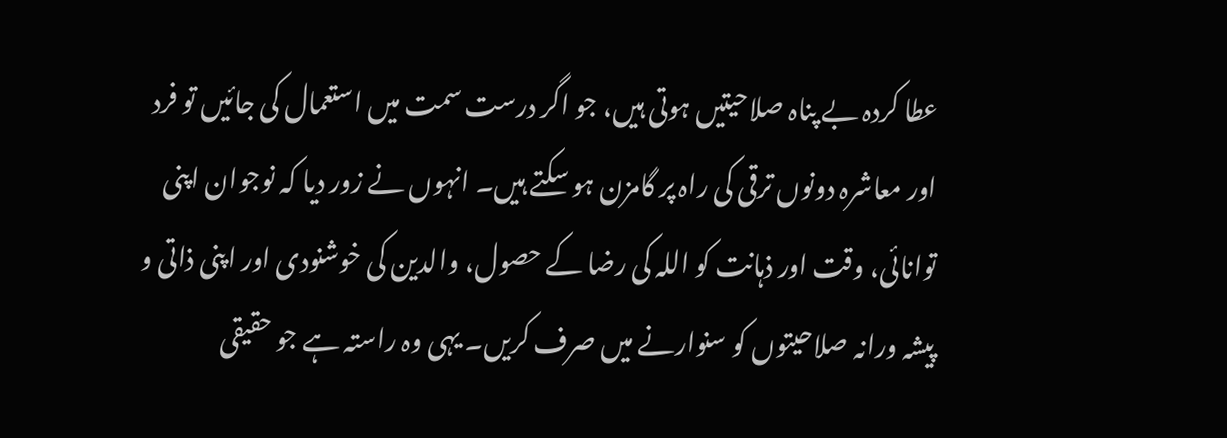عطا کردہ بے پناہ صلاحیتیں ہوتی ہیں، جو اگر درست سمت میں استعمال کی جائیں تو فرد اور معاشرہ دونوں ترقی کی راہ پر گامزن ہو سکتے ہیں۔ انہوں نے زور دیا کہ نوجوان اپنی توانائی، وقت اور ذہانت کو اللہ کی رضا کے حصول، والدین کی خوشنودی اور اپنی ذاتی و پیشہ ورانہ صلاحیتوں کو سنوارنے میں صرف کریں۔ یہی وہ راستہ ہے جو حقیقی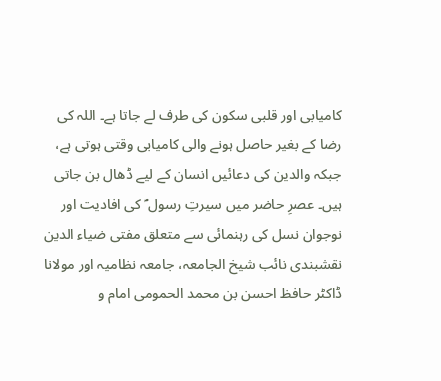کامیابی اور قلبی سکون کی طرف لے جاتا ہے۔ اللہ کی رضا کے بغیر حاصل ہونے والی کامیابی وقتی ہوتی ہے، جبکہ والدین کی دعائیں انسان کے لیے ڈھال بن جاتی ہیں۔ عصرِ حاضر میں سیرتِ رسول ؐ کی افادیت اور نوجوان نسل کی رہنمائی سے متعلق مفتی ضیاء الدین نقشبندی نائب شیخ الجامعہ، جامعہ نظامیہ اور مولانا ڈاکٹر حافظ احسن بن محمد الحمومی امام و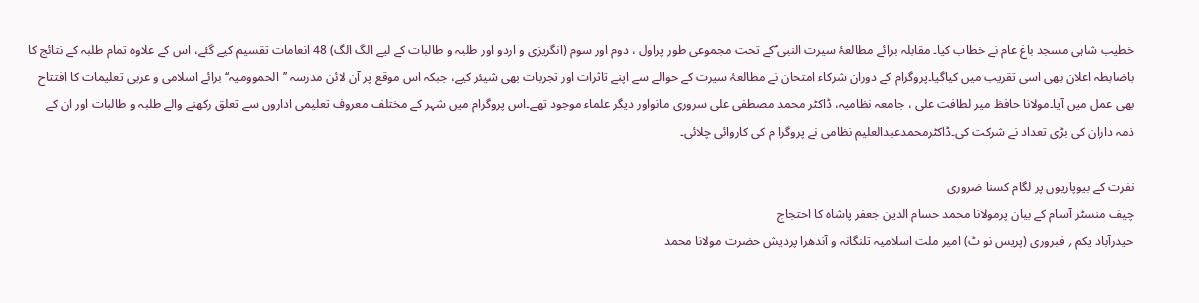خطیب شاہی مسجد باغ عام نے خطاب کیا۔ مقابلہ برائے مطالعۂ سیرت النبی ؐکے تحت مجموعی طور پراول ، دوم اور سوم (انگریزی و اردو اور طلبہ و طالبات کے لیے الگ الگ) 48 انعامات تقسیم کیے گئے، اس کے علاوہ تمام طلبہ کے نتائج کا باضابطہ اعلان بھی اسی تقریب میں کیاگیا۔پروگرام کے دوران شرکاء امتحان نے مطالعۂ سیرت کے حوالے سے اپنے تاثرات اور تجربات بھی شیئر کیے، جبکہ اس موقع پر آن لائن مدرسہ ’’الحموومیہ‘‘ برائے اسلامی و عربی تعلیمات کا افتتاح بھی عمل میں آیا۔مولانا حافظ میر لطافت علی ، جامعہ نظامیہ، ڈاکٹر محمد مصطفی علی سروری مانواور دیگر علماء موجود تھے۔اس پروگرام میں شہر کے مختلف معروف تعلیمی اداروں سے تعلق رکھنے والے طلبہ و طالبات اور ان کے ذمہ داران کی بڑی تعداد نے شرکت کی۔ڈاکٹرمحمدعبدالعلیم نظامی نے پروگرا م کی کاروائی چلائی۔

نفرت کے بیوپاریوں پر لگام کسنا ضروری
چیف منسٹر آسام کے بیان پرمولانا محمد حسام الدین جعفر پاشاہ کا احتجاج
حیدرآباد یکم ؍ فبروری (پریس نو ٹ) امیر ملت اسلامیہ تلنگانہ و آندھرا پردیش حضرت مولانا محمد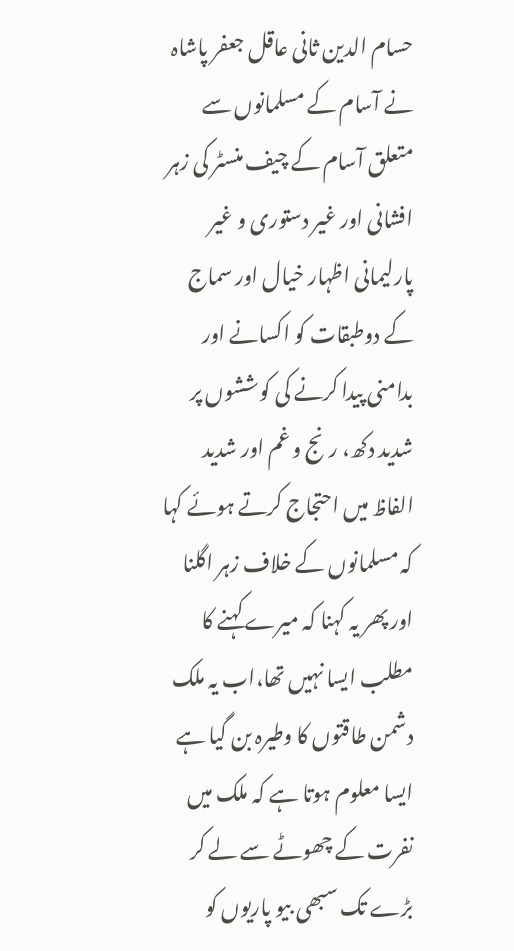حسام الدین ثانی عاقل جعفر پاشاہ نے آسام کے مسلمانوں سے متعلق آسام کے چیف منسٹر کی زہر افشانی اور غیر دستوری و غیر پارلیمانی اظہار خیال اور سماج کے دوطبقات کو اکسانے اور بدامنی پیدا کرنے کی کوششوں پر شدید دکھ، رنج و غم اور شدید الفاظ میں احتجاج کرتے ہوئے کہا کہ مسلمانوں کے خلاف زہر اگلنا اور پھر یہ کہنا کہ میرے کہنے کا مطلب ایسا نہیں تھا،اب یہ ملک دشمن طاقتوں کا وطیرہ بن گیا ہے ایسا معلوم ہوتا ہے کہ ملک میں نفرت کے چھوٹے سے لے کر بڑے تک سبھی بیو پاریوں کو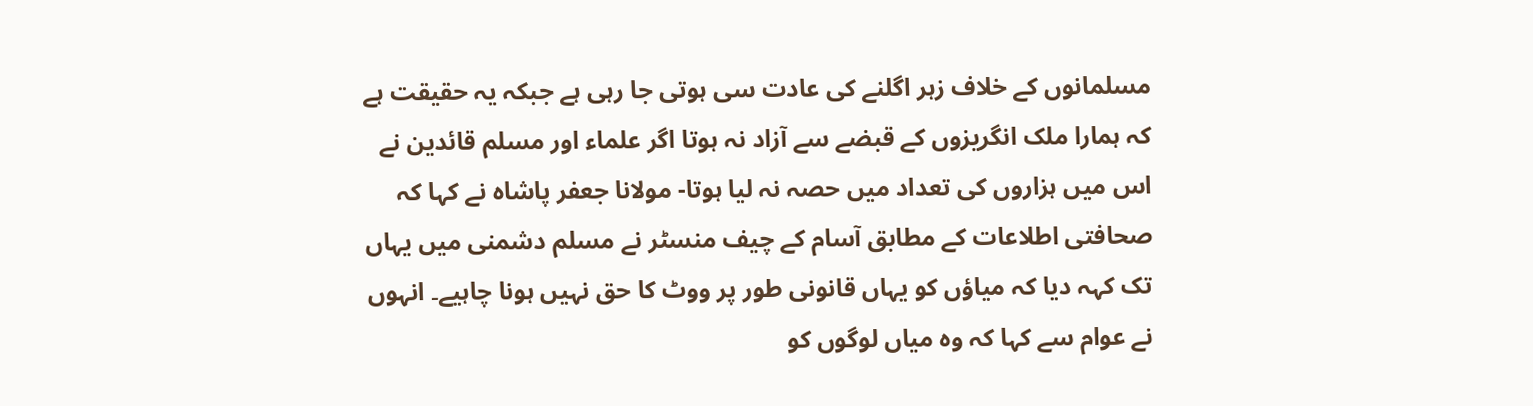مسلمانوں کے خلاف زہر اگلنے کی عادت سی ہوتی جا رہی ہے جبکہ یہ حقیقت ہے کہ ہمارا ملک انگریزوں کے قبضے سے آزاد نہ ہوتا اگر علماء اور مسلم قائدین نے اس میں ہزاروں کی تعداد میں حصہ نہ لیا ہوتا- مولانا جعفر پاشاہ نے کہا کہ صحافتی اطلاعات کے مطابق آسام کے چیف منسٹر نے مسلم دشمنی میں یہاں تک کہہ دیا کہ میاؤں کو یہاں قانونی طور پر ووٹ کا حق نہیں ہونا چاہیے۔ انہوں نے عوام سے کہا کہ وہ میاں لوگوں کو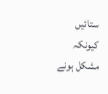ستائیں کیونکہ مشکل ہونے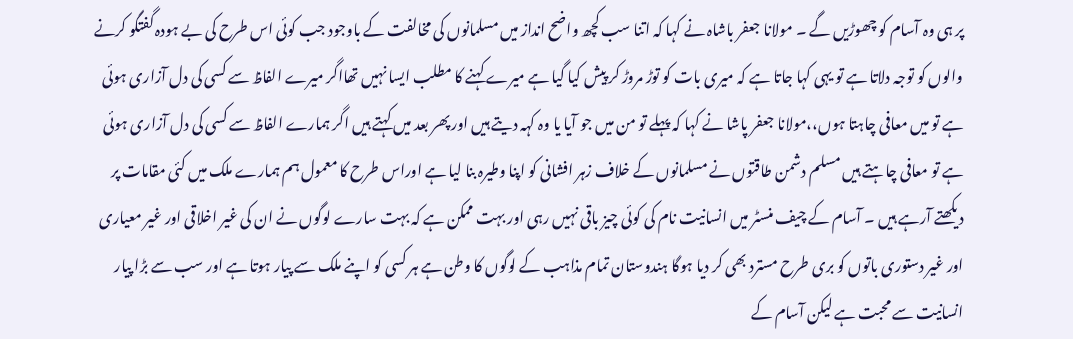پر ہی وہ آسام کو چھوڑیں گے ۔ مولانا جعفر باشاہ نے کہا کہ اتنا سب کچھ واضح انداز میں مسلمانوں کی مخالفت کے باوجود جب کوئی اس طرح کی بے ہودہ گفتگو کرنے والوں کو توجہ دلاتا ہے تو یہی کہا جاتا ہے کہ میری بات کو توڑ مروڑ کر پیش کیا گیا ہے میرے کہنے کا مطلب ایسا نہیں تھااگر میرے الفاظ سے کسی کی دل آزاری ہوئی ہے تو میں معافی چاہتا ہوں،،مولانا جعفر پاشا نے کہا کہ پہلے تو من میں جو آیا یا وہ کہہ دیتے ہیں اور پھر بعد میں کہتے ہیں اگر ہمارے الفاظ سے کسی کی دل آزاری ہوئی ہے تو معافی چاہتے ہیں مسلم دشمن طاقتوں نے مسلمانوں کے خلاف زہر افشانی کو اپنا وطیرہ بنا لیا ہے اوراس طرح کا معمول ہم ہمارے ملک میں کئی مقامات پر دیکھتے آرہے ہیں ۔ آسام کے چیف منسٹر میں انسانیت نام کی کوئی چیز باقی نہیں رہی اور بہت ممکن ہے کہ بہت سارے لوگوں نے ان کی غیر اخلاقی اور غیر معیاری اور غیر دستوری باتوں کو بری طرح مسترد بھی کر دیا ہوگا ہندوستان تمام مذاہب کے لوگوں کا وطن ہے ہر کسی کو اپنے ملک سے پیار ہوتا ہے اور سب سے بڑا پیار انسانیت سے محبت ہے لیکن آسام کے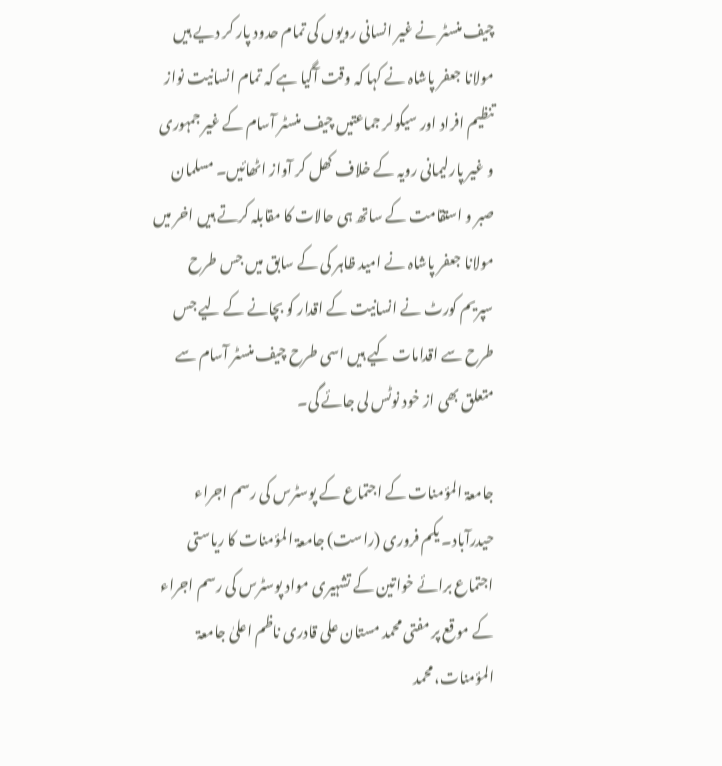چیف منسٹر نے غیر انسانی رویوں کی تمام حدود پار کر دیے ہیں مولانا جعفر پاشاہ نے کہا کہ وقت آگیا ہے کہ تمام انسانیت نواز تنظیم افراد اور سیکولر جماعتیں چیف منسٹر آسام کے غیر جمہوری و غیر پارلیمانی رویہ کے خلاف کھل کر آواز اٹھائیں۔ مسلمان صبر و استقامت کے ساتھ ہی حالات کا مقابلہ کرتے ہیں اخر میں مولانا جعفر پاشاہ نے امید ظاہر کی کے سابق میں جس طرح سپریم کورٹ نے انسانیت کے اقدار کو بچانے کے لیے جس طرح سے اقدامات کیے ہیں اسی طرح چیف منسٹر آسام سے متعلق بھی از خود نوٹس لی جائے گی۔

جامعۃ المؤمنات کے اجتماع کے پوسٹرس کی رسم اجراء
حیدرآباد۔ یکم فروری (راست) جامعۃ المؤمنات کا ریاستی اجتماع برائے خواتین کے تشہیری مواد پوسٹرس کی رسم اجراء کے موقع پر مفتی محمد مستان علی قادری ناظم اعلیٰ جامعۃ المؤمنات، محمد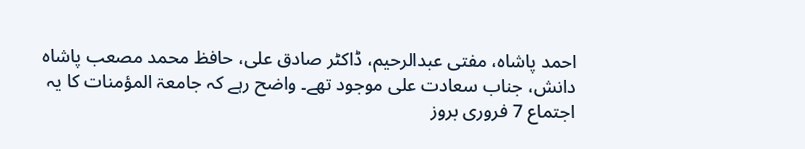احمد پاشاہ، مفتی عبدالرحیم، ڈاکٹر صادق علی، حافظ محمد مصعب پاشاہ دانش، جناب سعادت علی موجود تھے۔ واضح رہے کہ جامعۃ المؤمنات کا یہ اجتماع 7 فروری بروز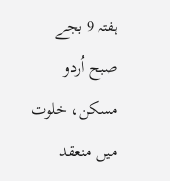ہفتہ 9 بجے صبح اُردو مسکن، خلوت میں منعقد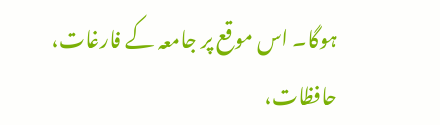ہوگا۔ اس موقع پر جامعہ کے فارغات، حافظات،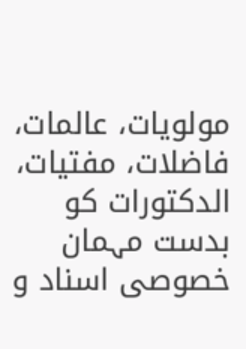مولویات، عالمات، فاضلات، مفتیات، الدکتورات کو بدست مہمان خصوصی اسناد و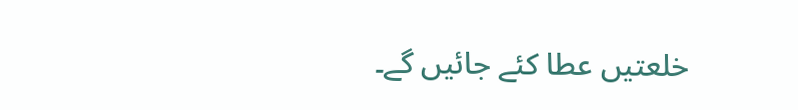خلعتیں عطا کئے جائیں گے۔